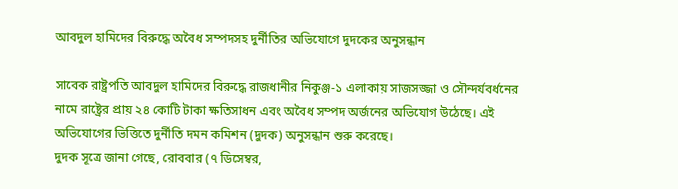আবদুল হামিদের বিরুদ্ধে অবৈধ সম্পদসহ দুর্নীতির অভিযোগে দুদকের অনুসন্ধান

সাবেক রাষ্ট্রপতি আবদুল হামিদের বিরুদ্ধে রাজধানীর নিকুঞ্জ-১ এলাকায় সাজসজ্জা ও সৌন্দর্যবর্ধনের নামে রাষ্ট্রের প্রায় ২৪ কোটি টাকা ক্ষতিসাধন এবং অবৈধ সম্পদ অর্জনের অভিযোগ উঠেছে। এই অভিযোগের ভিত্তিতে দুর্নীতি দমন কমিশন (দুদক) অনুসন্ধান শুরু করেছে।
দুদক সূত্রে জানা গেছে, রোববার (৭ ডিসেম্বর,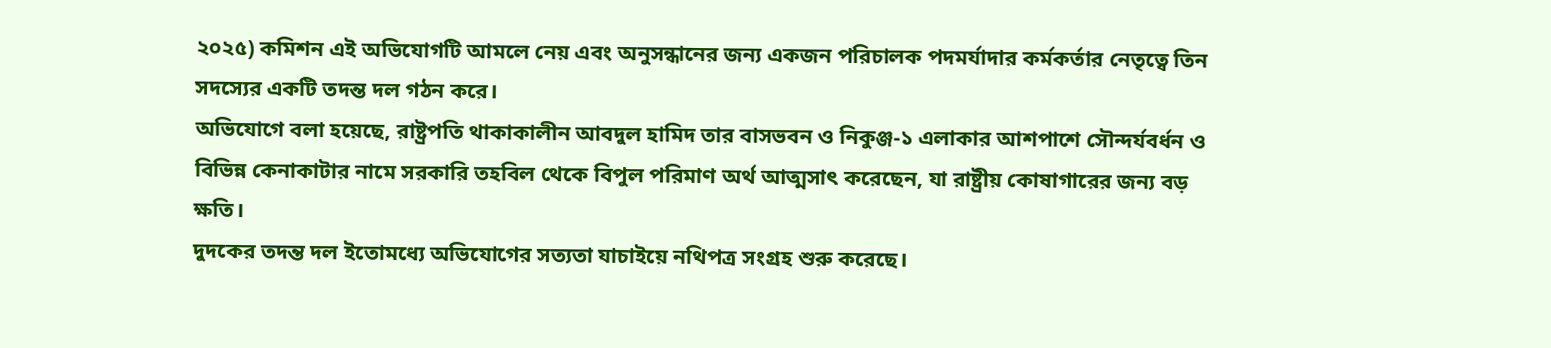২০২৫) কমিশন এই অভিযোগটি আমলে নেয় এবং অনুসন্ধানের জন্য একজন পরিচালক পদমর্যাদার কর্মকর্তার নেতৃত্বে তিন সদস্যের একটি তদন্ত দল গঠন করে।
অভিযোগে বলা হয়েছে, রাষ্ট্রপতি থাকাকালীন আবদুল হামিদ তার বাসভবন ও নিকুঞ্জ-১ এলাকার আশপাশে সৌন্দর্যবর্ধন ও বিভিন্ন কেনাকাটার নামে সরকারি তহবিল থেকে বিপুল পরিমাণ অর্থ আত্মসাৎ করেছেন, যা রাষ্ট্রীয় কোষাগারের জন্য বড় ক্ষতি।
দুদকের তদন্ত দল ইতোমধ্যে অভিযোগের সত্যতা যাচাইয়ে নথিপত্র সংগ্রহ শুরু করেছে।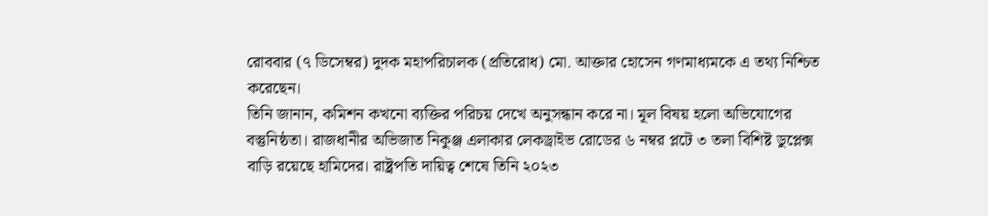রোববার (৭ ডিসেম্বর) দুদক মহাপরিচালক (প্রতিরোধ) মো. আক্তার হোসেন গণমাধ্যমকে এ তথ্য নিশ্চিত করেছেন।
তিনি জানান, কমিশন কখনো ব্যক্তির পরিচয় দেখে অনুসন্ধান করে না। মূল বিষয় হলো অভিযোগের বস্তুনিষ্ঠতা। রাজধানীর অভিজাত নিকুঞ্জ এলাকার লেকড্রাইভ রোডের ৬ নম্বর প্লটে ৩ তলা বিশিষ্ট ডুপ্লেক্স বাড়ি রয়েছে হামিদের। রাষ্ট্রপতি দায়িত্ব শেষে তিনি ২০২৩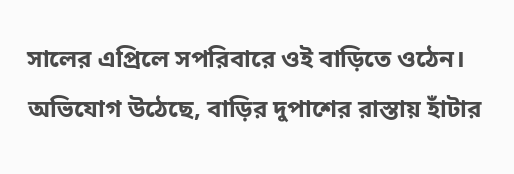সালের এপ্রিলে সপরিবারে ওই বাড়িতে ওঠেন।
অভিযোগ উঠেছে, বাড়ির দুপাশের রাস্তায় হাঁটার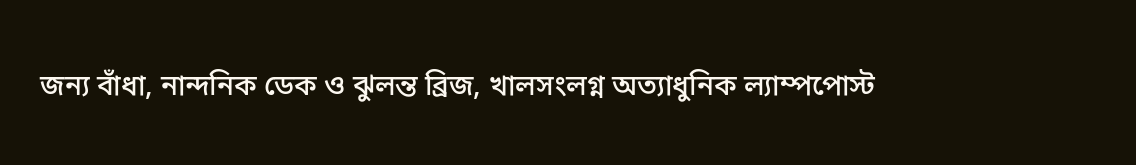জন্য বাঁধা, নান্দনিক ডেক ও ঝুলন্ত ব্রিজ, খালসংলগ্ন অত্যাধুনিক ল্যাম্পপোস্ট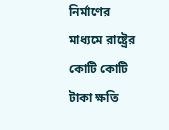নির্মাণের মাধ্যমে রাষ্ট্রের কোটি কোটি টাকা ক্ষতি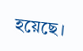হয়েছে।